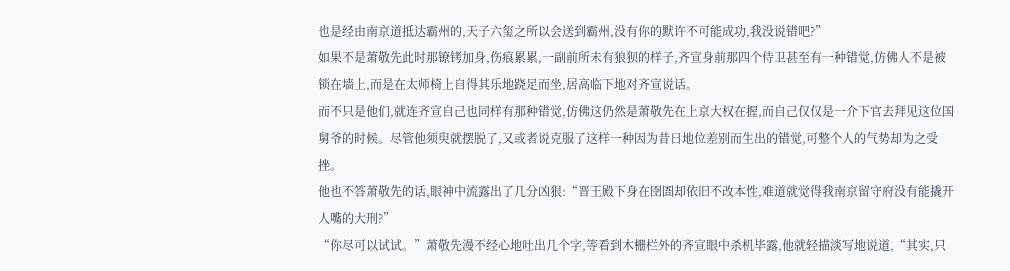也是经由南京道抵达霸州的,天子六玺之所以会送到霸州,没有你的默许不可能成功,我没说错吧?”
如果不是萧敬先此时那镣铐加身,伤痕累累,一副前所未有狼狈的样子,齐宣身前那四个侍卫甚至有一种错觉,仿佛人不是被锁在墙上,而是在太师椅上自得其乐地跷足而坐,居高临下地对齐宣说话。
而不只是他们,就连齐宣自己也同样有那种错觉,仿佛这仍然是萧敬先在上京大权在握,而自己仅仅是一介下官去拜见这位国舅爷的时候。尽管他须臾就摆脱了,又或者说克服了这样一种因为昔日地位差别而生出的错觉,可整个人的气势却为之受挫。
他也不答萧敬先的话,眼神中流露出了几分凶狠:“晋王殿下身在囹圄却依旧不改本性,难道就觉得我南京留守府没有能撬开人嘴的大刑?”
“你尽可以试试。”萧敬先漫不经心地吐出几个字,等看到木栅栏外的齐宣眼中杀机毕露,他就轻描淡写地说道,“其实,只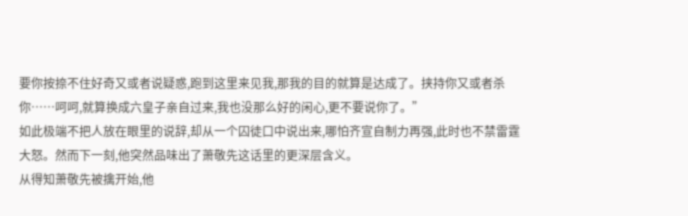要你按捺不住好奇又或者说疑惑,跑到这里来见我,那我的目的就算是达成了。挟持你又或者杀你……呵呵,就算换成六皇子亲自过来,我也没那么好的闲心,更不要说你了。”
如此极端不把人放在眼里的说辞,却从一个囚徒口中说出来,哪怕齐宣自制力再强,此时也不禁雷霆大怒。然而下一刻,他突然品味出了萧敬先这话里的更深层含义。
从得知萧敬先被擒开始,他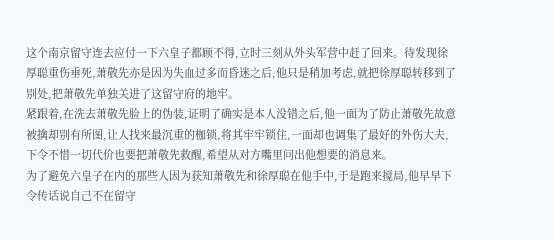这个南京留守连去应付一下六皇子都顾不得,立时三刻从外头军营中赶了回来。待发现徐厚聪重伤垂死,萧敬先亦是因为失血过多而昏迷之后,他只是稍加考虑,就把徐厚聪转移到了别处,把萧敬先单独关进了这留守府的地牢。
紧跟着,在洗去萧敬先脸上的伪装,证明了确实是本人没错之后,他一面为了防止萧敬先故意被擒却别有所图,让人找来最沉重的枷锁,将其牢牢锁住,一面却也调集了最好的外伤大夫,下令不惜一切代价也要把萧敬先救醒,希望从对方嘴里问出他想要的消息来。
为了避免六皇子在内的那些人因为获知萧敬先和徐厚聪在他手中,于是跑来搅局,他早早下令传话说自己不在留守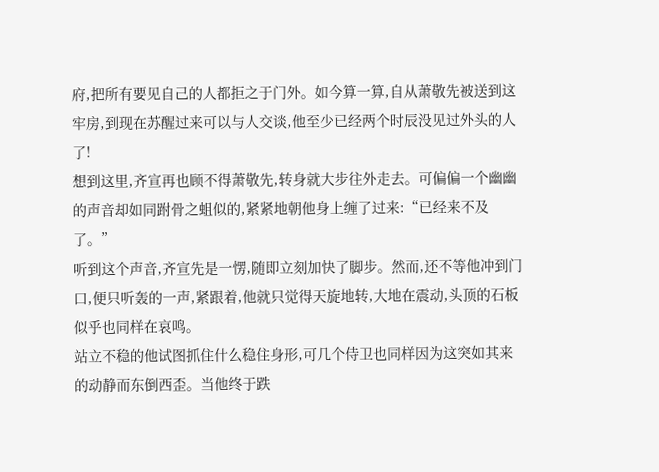府,把所有要见自己的人都拒之于门外。如今算一算,自从萧敬先被送到这牢房,到现在苏醒过来可以与人交谈,他至少已经两个时辰没见过外头的人了!
想到这里,齐宣再也顾不得萧敬先,转身就大步往外走去。可偏偏一个幽幽的声音却如同跗骨之蛆似的,紧紧地朝他身上缠了过来:“已经来不及了。”
听到这个声音,齐宣先是一愣,随即立刻加快了脚步。然而,还不等他冲到门口,便只听轰的一声,紧跟着,他就只觉得天旋地转,大地在震动,头顶的石板似乎也同样在哀鸣。
站立不稳的他试图抓住什么稳住身形,可几个侍卫也同样因为这突如其来的动静而东倒西歪。当他终于跌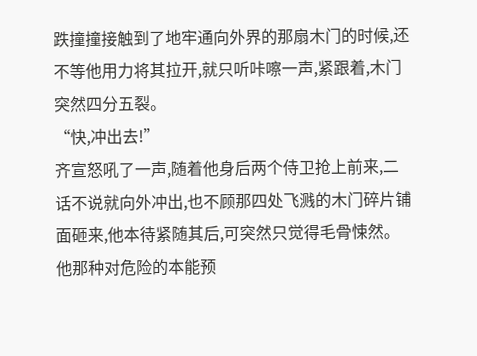跌撞撞接触到了地牢通向外界的那扇木门的时候,还不等他用力将其拉开,就只听咔嚓一声,紧跟着,木门突然四分五裂。
“快,冲出去!”
齐宣怒吼了一声,随着他身后两个侍卫抢上前来,二话不说就向外冲出,也不顾那四处飞溅的木门碎片铺面砸来,他本待紧随其后,可突然只觉得毛骨悚然。他那种对危险的本能预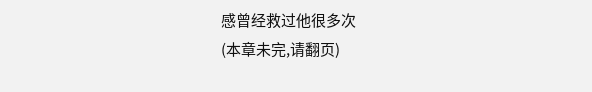感曾经救过他很多次
(本章未完,请翻页)